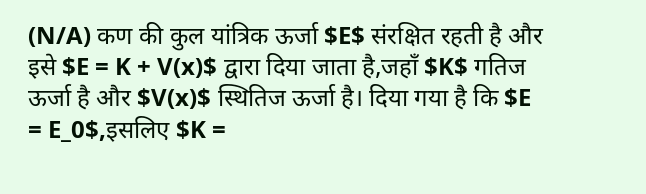(N/A) कण की कुल यांत्रिक ऊर्जा $E$ संरक्षित रहती है और इसे $E = K + V(x)$ द्वारा दिया जाता है,जहाँ $K$ गतिज ऊर्जा है और $V(x)$ स्थितिज ऊर्जा है। दिया गया है कि $E = E_0$,इसलिए $K =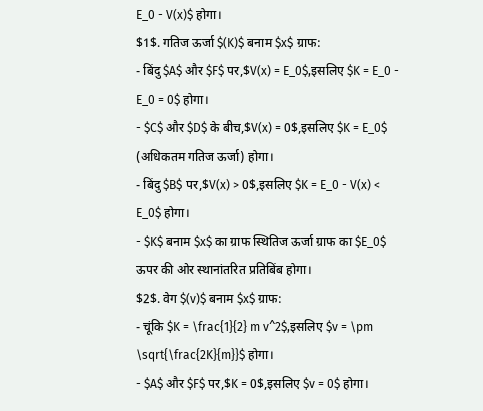E_0 - V(x)$ होगा।
$1$. गतिज ऊर्जा $(K)$ बनाम $x$ ग्राफ:
- बिंदु $A$ और $F$ पर,$V(x) = E_0$,इसलिए $K = E_0 - E_0 = 0$ होगा।
- $C$ और $D$ के बीच,$V(x) = 0$,इसलिए $K = E_0$ (अधिकतम गतिज ऊर्जा) होगा।
- बिंदु $B$ पर,$V(x) > 0$,इसलिए $K = E_0 - V(x) < E_0$ होगा।
- $K$ बनाम $x$ का ग्राफ स्थितिज ऊर्जा ग्राफ का $E_0$ ऊपर की ओर स्थानांतरित प्रतिबिंब होगा।
$2$. वेग $(v)$ बनाम $x$ ग्राफ:
- चूंकि $K = \frac{1}{2} m v^2$,इसलिए $v = \pm \sqrt{\frac{2K}{m}}$ होगा।
- $A$ और $F$ पर,$K = 0$,इसलिए $v = 0$ होगा।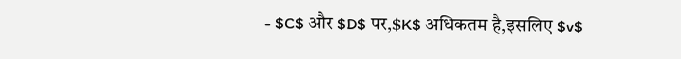- $C$ और $D$ पर,$K$ अधिकतम है,इसलिए $v$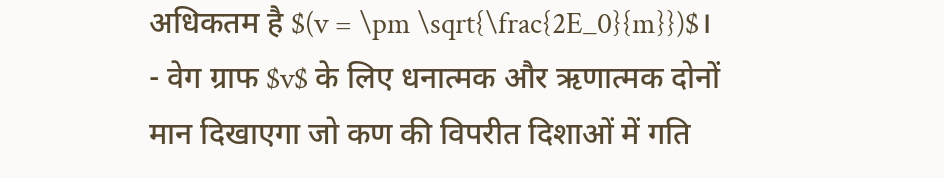अधिकतम है $(v = \pm \sqrt{\frac{2E_0}{m}})$।
- वेग ग्राफ $v$ के लिए धनात्मक और ऋणात्मक दोनों मान दिखाएगा जो कण की विपरीत दिशाओं में गति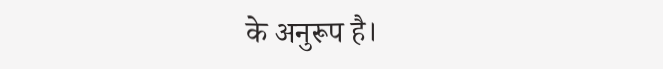के अनुरूप है।